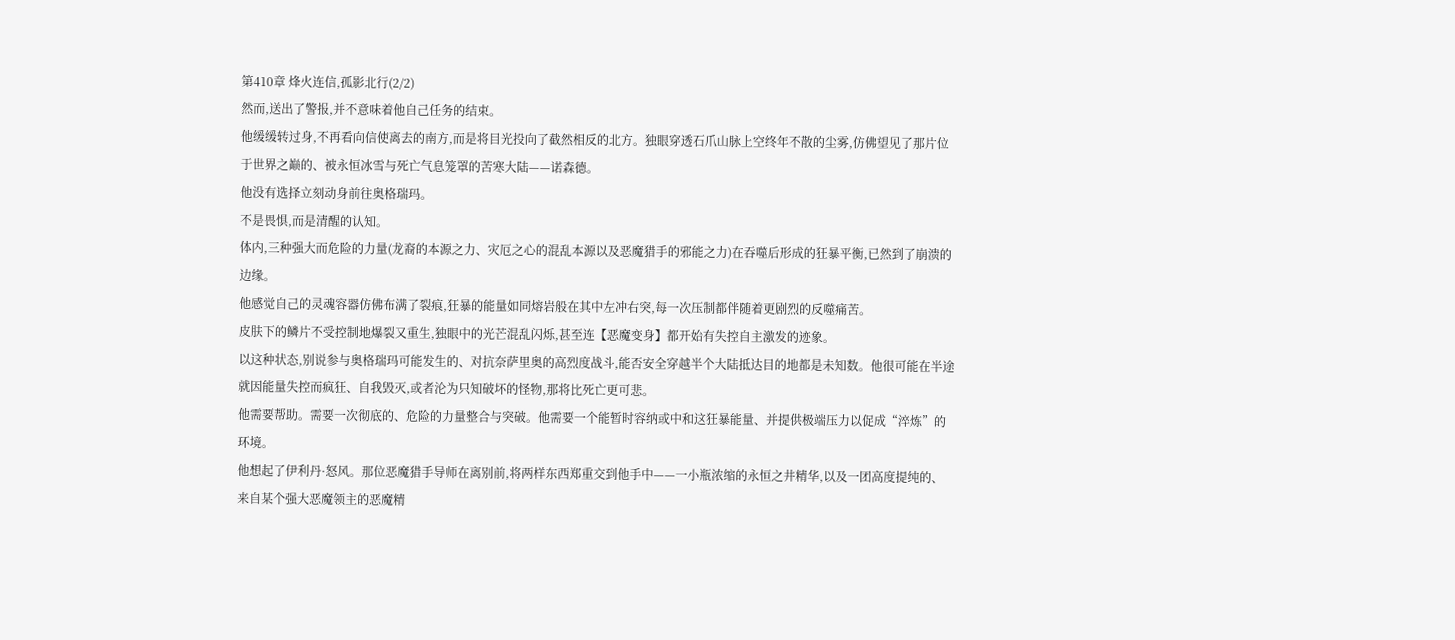第410章 烽火连信,孤影北行(2/2)
然而,送出了警报,并不意味着他自己任务的结束。
他缓缓转过身,不再看向信使离去的南方,而是将目光投向了截然相反的北方。独眼穿透石爪山脉上空终年不散的尘雾,仿佛望见了那片位于世界之巅的、被永恒冰雪与死亡气息笼罩的苦寒大陆——诺森德。
他没有选择立刻动身前往奥格瑞玛。
不是畏惧,而是清醒的认知。
体内,三种强大而危险的力量(龙裔的本源之力、灾厄之心的混乱本源以及恶魔猎手的邪能之力)在吞噬后形成的狂暴平衡,已然到了崩溃的边缘。
他感觉自己的灵魂容器仿佛布满了裂痕,狂暴的能量如同熔岩般在其中左冲右突,每一次压制都伴随着更剧烈的反噬痛苦。
皮肤下的鳞片不受控制地爆裂又重生,独眼中的光芒混乱闪烁,甚至连【恶魔变身】都开始有失控自主激发的迹象。
以这种状态,别说参与奥格瑞玛可能发生的、对抗奈萨里奥的高烈度战斗,能否安全穿越半个大陆抵达目的地都是未知数。他很可能在半途就因能量失控而疯狂、自我毁灭,或者沦为只知破坏的怪物,那将比死亡更可悲。
他需要帮助。需要一次彻底的、危险的力量整合与突破。他需要一个能暂时容纳或中和这狂暴能量、并提供极端压力以促成“淬炼”的环境。
他想起了伊利丹·怒风。那位恶魔猎手导师在离别前,将两样东西郑重交到他手中——一小瓶浓缩的永恒之井精华,以及一团高度提纯的、来自某个强大恶魔领主的恶魔精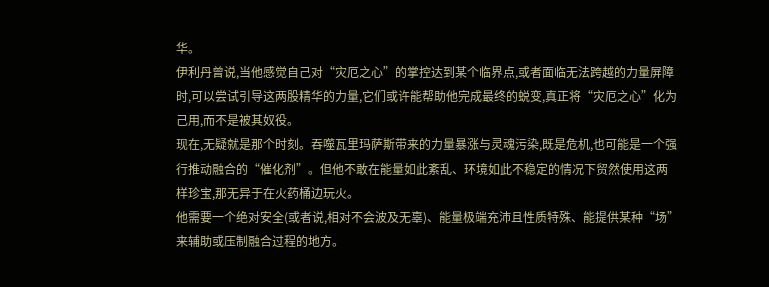华。
伊利丹曾说,当他感觉自己对“灾厄之心”的掌控达到某个临界点,或者面临无法跨越的力量屏障时,可以尝试引导这两股精华的力量,它们或许能帮助他完成最终的蜕变,真正将“灾厄之心”化为己用,而不是被其奴役。
现在,无疑就是那个时刻。吞噬瓦里玛萨斯带来的力量暴涨与灵魂污染,既是危机,也可能是一个强行推动融合的“催化剂”。但他不敢在能量如此紊乱、环境如此不稳定的情况下贸然使用这两样珍宝,那无异于在火药桶边玩火。
他需要一个绝对安全(或者说,相对不会波及无辜)、能量极端充沛且性质特殊、能提供某种“场”来辅助或压制融合过程的地方。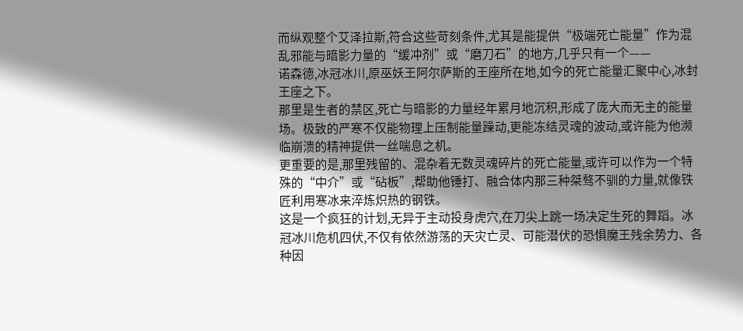而纵观整个艾泽拉斯,符合这些苛刻条件,尤其是能提供“极端死亡能量”作为混乱邪能与暗影力量的“缓冲剂”或“磨刀石”的地方,几乎只有一个——
诺森德,冰冠冰川,原巫妖王阿尔萨斯的王座所在地,如今的死亡能量汇聚中心,冰封王座之下。
那里是生者的禁区,死亡与暗影的力量经年累月地沉积,形成了庞大而无主的能量场。极致的严寒不仅能物理上压制能量躁动,更能冻结灵魂的波动,或许能为他濒临崩溃的精神提供一丝喘息之机。
更重要的是,那里残留的、混杂着无数灵魂碎片的死亡能量,或许可以作为一个特殊的“中介”或“砧板”,帮助他锤打、融合体内那三种桀骜不驯的力量,就像铁匠利用寒冰来淬炼炽热的钢铁。
这是一个疯狂的计划,无异于主动投身虎穴,在刀尖上跳一场决定生死的舞蹈。冰冠冰川危机四伏,不仅有依然游荡的天灾亡灵、可能潜伏的恐惧魔王残余势力、各种因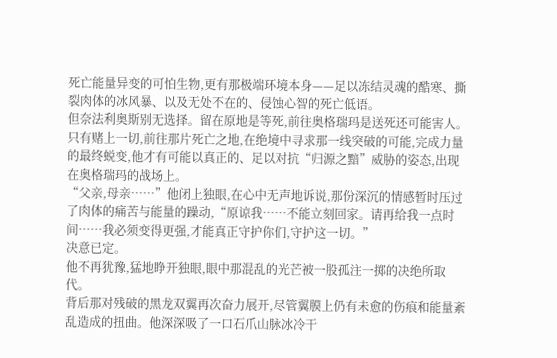死亡能量异变的可怕生物,更有那极端环境本身——足以冻结灵魂的酷寒、撕裂肉体的冰风暴、以及无处不在的、侵蚀心智的死亡低语。
但奈法利奥斯别无选择。留在原地是等死,前往奥格瑞玛是送死还可能害人。只有赌上一切,前往那片死亡之地,在绝境中寻求那一线突破的可能,完成力量的最终蜕变,他才有可能以真正的、足以对抗“归源之黯”威胁的姿态,出现在奥格瑞玛的战场上。
“父亲,母亲……”他闭上独眼,在心中无声地诉说,那份深沉的情感暂时压过了肉体的痛苦与能量的躁动,“原谅我……不能立刻回家。请再给我一点时间……我必须变得更强,才能真正守护你们,守护这一切。”
决意已定。
他不再犹豫,猛地睁开独眼,眼中那混乱的光芒被一股孤注一掷的决绝所取代。
背后那对残破的黑龙双翼再次奋力展开,尽管翼膜上仍有未愈的伤痕和能量紊乱造成的扭曲。他深深吸了一口石爪山脉冰冷干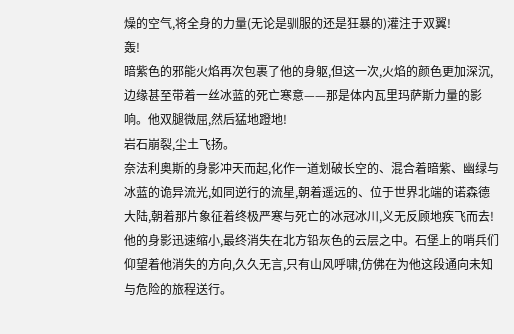燥的空气,将全身的力量(无论是驯服的还是狂暴的)灌注于双翼!
轰!
暗紫色的邪能火焰再次包裹了他的身躯,但这一次,火焰的颜色更加深沉,边缘甚至带着一丝冰蓝的死亡寒意——那是体内瓦里玛萨斯力量的影响。他双腿微屈,然后猛地蹬地!
岩石崩裂,尘土飞扬。
奈法利奥斯的身影冲天而起,化作一道划破长空的、混合着暗紫、幽绿与冰蓝的诡异流光,如同逆行的流星,朝着遥远的、位于世界北端的诺森德大陆,朝着那片象征着终极严寒与死亡的冰冠冰川,义无反顾地疾飞而去!
他的身影迅速缩小,最终消失在北方铅灰色的云层之中。石堡上的哨兵们仰望着他消失的方向,久久无言,只有山风呼啸,仿佛在为他这段通向未知与危险的旅程送行。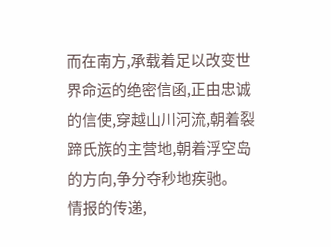而在南方,承载着足以改变世界命运的绝密信函,正由忠诚的信使,穿越山川河流,朝着裂蹄氏族的主营地,朝着浮空岛的方向,争分夺秒地疾驰。
情报的传递,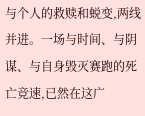与个人的救赎和蜕变,两线并进。一场与时间、与阴谋、与自身毁灭赛跑的死亡竞速,已然在这广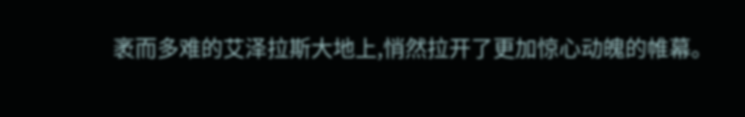袤而多难的艾泽拉斯大地上,悄然拉开了更加惊心动魄的帷幕。